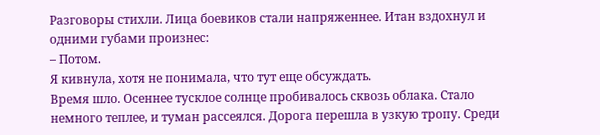Разговоры стихли. Лица боевиков стали напряженнее. Итан вздохнул и одними губами произнес:
– Потом.
Я кивнула, хотя не понимала, что тут еще обсуждать.
Время шло. Осеннее тусклое солнце пробивалось сквозь облака. Стало немного теплее, и туман рассеялся. Дорога перешла в узкую тропу. Среди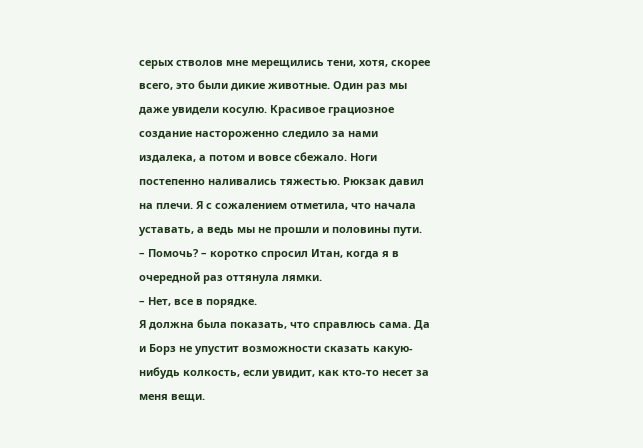серых стволов мне мерещились тени, хотя, скорее всего, это были дикие животные. Один раз мы даже увидели косулю. Красивое грациозное создание настороженно следило за нами издалека, а потом и вовсе сбежало. Ноги постепенно наливались тяжестью. Рюкзак давил на плечи. Я с сожалением отметила, что начала уставать, а ведь мы не прошли и половины пути.
– Помочь? – коротко спросил Итан, когда я в очередной раз оттянула лямки.
– Нет, все в порядке.
Я должна была показать, что справлюсь сама. Да и Борз не упустит возможности сказать какую-нибудь колкость, если увидит, как кто-то несет за меня вещи.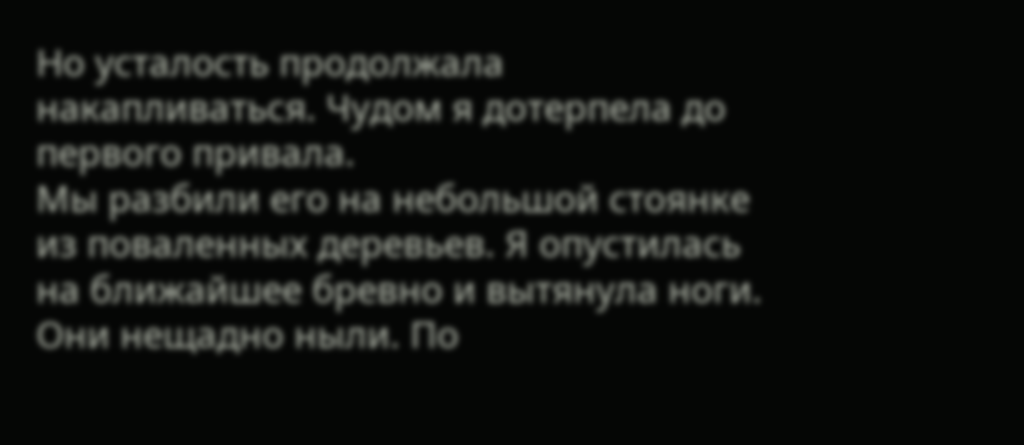Но усталость продолжала накапливаться. Чудом я дотерпела до первого привала.
Мы разбили его на небольшой стоянке из поваленных деревьев. Я опустилась на ближайшее бревно и вытянула ноги. Они нещадно ныли. По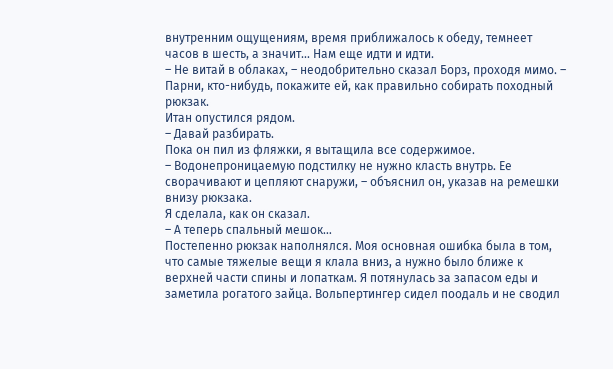внутренним ощущениям, время приближалось к обеду, темнеет часов в шесть, а значит… Нам еще идти и идти.
– Не витай в облаках, – неодобрительно сказал Борз, проходя мимо. – Парни, кто-нибудь, покажите ей, как правильно собирать походный рюкзак.
Итан опустился рядом.
– Давай разбирать.
Пока он пил из фляжки, я вытащила все содержимое.
– Водонепроницаемую подстилку не нужно класть внутрь. Ее сворачивают и цепляют снаружи, – объяснил он, указав на ремешки внизу рюкзака.
Я сделала, как он сказал.
– А теперь спальный мешок…
Постепенно рюкзак наполнялся. Моя основная ошибка была в том, что самые тяжелые вещи я клала вниз, а нужно было ближе к верхней части спины и лопаткам. Я потянулась за запасом еды и заметила рогатого зайца. Вольпертингер сидел поодаль и не сводил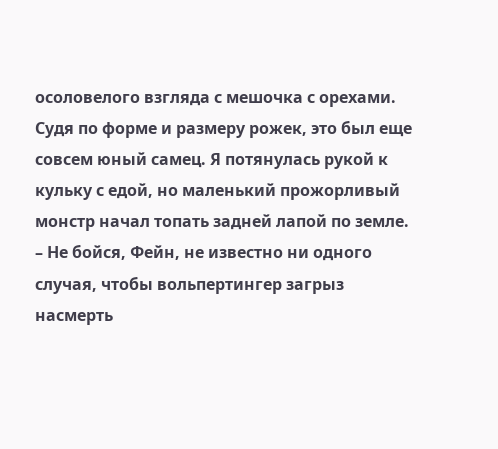осоловелого взгляда с мешочка с орехами. Судя по форме и размеру рожек, это был еще совсем юный самец. Я потянулась рукой к кульку с едой, но маленький прожорливый монстр начал топать задней лапой по земле.
– Не бойся, Фейн, не известно ни одного случая, чтобы вольпертингер загрыз насмерть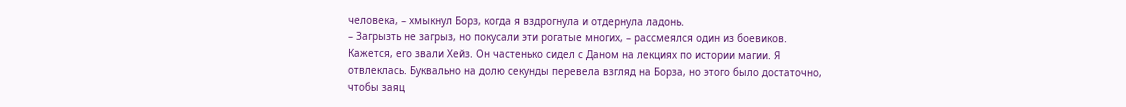человека, – хмыкнул Борз, когда я вздрогнула и отдернула ладонь.
– Загрызть не загрыз, но покусали эти рогатые многих, – рассмеялся один из боевиков.
Кажется, его звали Хейз. Он частенько сидел с Даном на лекциях по истории магии. Я отвлеклась. Буквально на долю секунды перевела взгляд на Борза, но этого было достаточно, чтобы заяц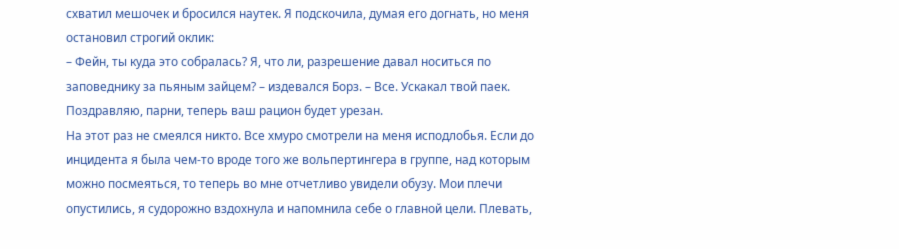схватил мешочек и бросился наутек. Я подскочила, думая его догнать, но меня остановил строгий оклик:
– Фейн, ты куда это собралась? Я, что ли, разрешение давал носиться по заповеднику за пьяным зайцем? – издевался Борз. – Все. Ускакал твой паек. Поздравляю, парни, теперь ваш рацион будет урезан.
На этот раз не смеялся никто. Все хмуро смотрели на меня исподлобья. Если до инцидента я была чем-то вроде того же вольпертингера в группе, над которым можно посмеяться, то теперь во мне отчетливо увидели обузу. Мои плечи опустились, я судорожно вздохнула и напомнила себе о главной цели. Плевать,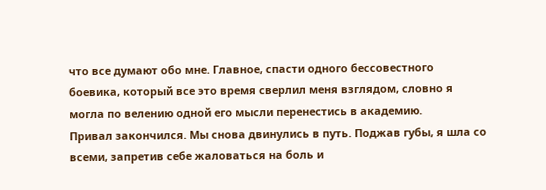что все думают обо мне. Главное, спасти одного бессовестного боевика, который все это время сверлил меня взглядом, словно я могла по велению одной его мысли перенестись в академию.
Привал закончился. Мы снова двинулись в путь. Поджав губы, я шла со всеми, запретив себе жаловаться на боль и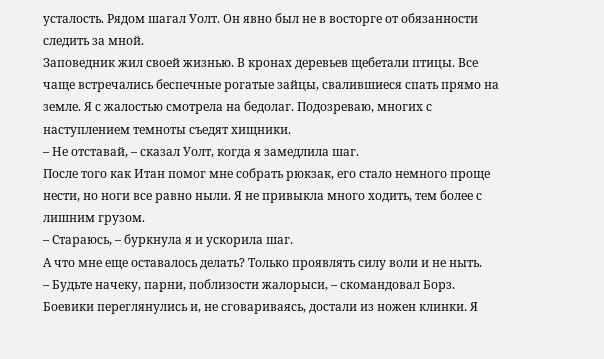усталость. Рядом шагал Уолт. Он явно был не в восторге от обязанности следить за мной.
Заповедник жил своей жизнью. В кронах деревьев щебетали птицы. Все чаще встречались беспечные рогатые зайцы, свалившиеся спать прямо на земле. Я с жалостью смотрела на бедолаг. Подозреваю, многих с наступлением темноты съедят хищники.
– Не отставай, – сказал Уолт, когда я замедлила шаг.
После того как Итан помог мне собрать рюкзак, его стало немного проще нести, но ноги все равно ныли. Я не привыкла много ходить, тем более с лишним грузом.
– Стараюсь, – буркнула я и ускорила шаг.
А что мне еще оставалось делать? Только проявлять силу воли и не ныть.
– Будьте начеку, парни, поблизости жалорыси, – скомандовал Борз.
Боевики переглянулись и, не сговариваясь, достали из ножен клинки. Я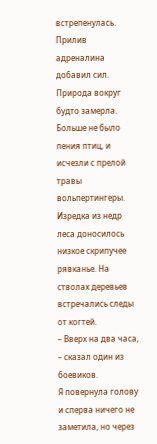встрепенулась. Прилив адреналина добавил сил. Природа вокруг будто замерла. Больше не было пения птиц, и исчезли с прелой травы вольпертингеры. Изредка из недр леса доносилось низкое скрипучее рявканье. На стволах деревьев встречались следы от когтей.
– Вверх на два часа, – сказал один из боевиков.
Я повернула голову и сперва ничего не заметила, но через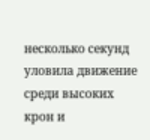несколько секунд уловила движение среди высоких крон и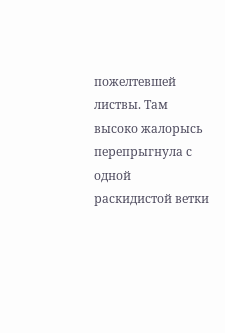пожелтевшей листвы. Там высоко жалорысь перепрыгнула с одной раскидистой ветки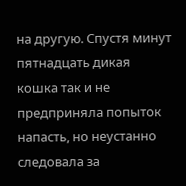на другую. Спустя минут пятнадцать дикая кошка так и не предприняла попыток напасть, но неустанно следовала за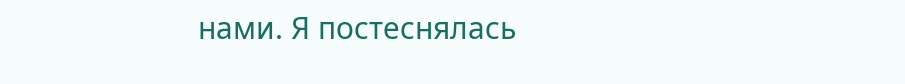нами. Я постеснялась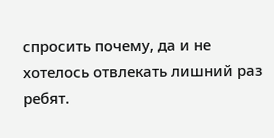спросить почему, да и не хотелось отвлекать лишний раз ребят.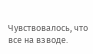Чувствовалось, что все на взводе.